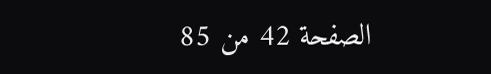الصفحة 42 من 85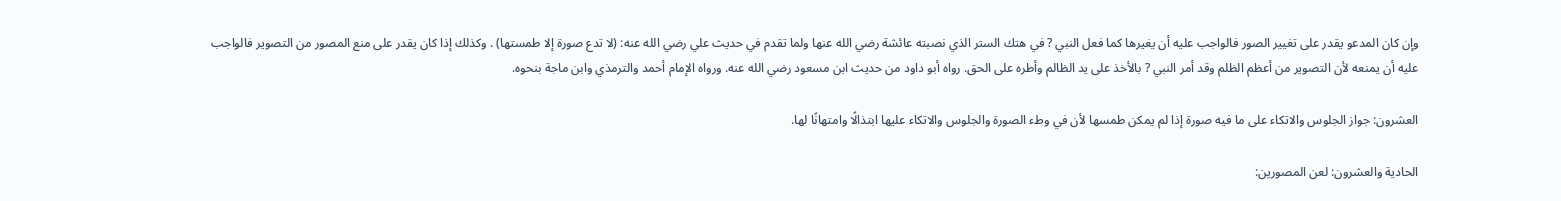وإن كان المدعو يقدر على تغيير الصور فالواجب عليه أن يغيرها كما فعل النبي ? في هتك الستر الذي نصبته عائشة رضي الله عنها ولما تقدم في حديث علي رضي الله عنه: (لا تدع صورة إلا طمستها) . وكذلك إذا كان يقدر على منع المصور من التصوير فالواجب عليه أن يمنعه لأن التصوير من أعظم الظلم وقد أمر النبي ? بالأخذ على يد الظالم وأطره على الحق. رواه أبو داود من حديث ابن مسعود رضي الله عنه. ورواه الإمام أحمد والترمذي وابن ماجة بنحوه.

العشرون: جواز الجلوس والاتكاء على ما فيه صورة إذا لم يمكن طمسها لأن في وطء الصورة والجلوس والاتكاء عليها ابتذالًا وامتهانًا لها.

الحادية والعشرون: لعن المصورين: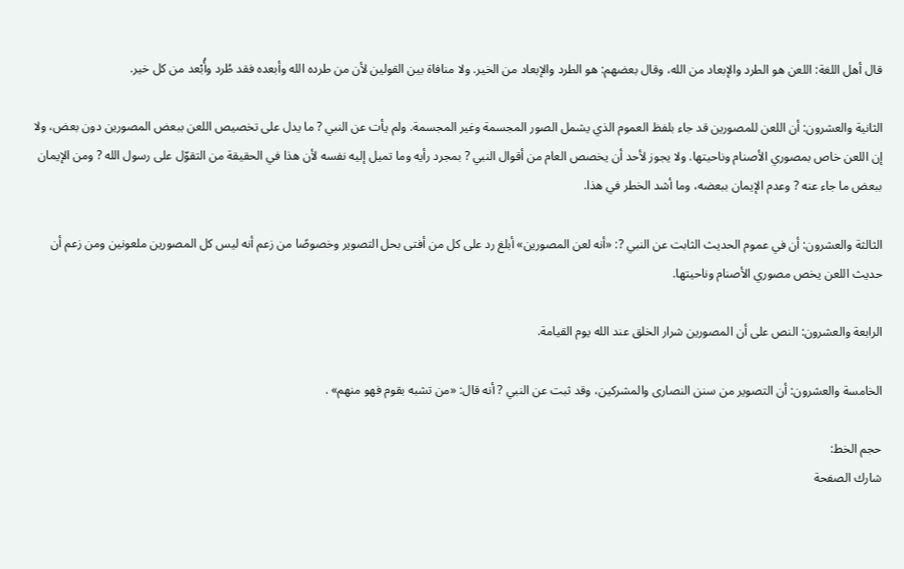قال أهل اللغة: اللعن هو الطرد والإبعاد من الله، وقال بعضهم: هو الطرد والإبعاد من الخير. ولا منافاة بين القولين لأن من طرده الله وأبعده فقد طُرد وأُبْعد من كل خير.

الثانية والعشرون: أن اللعن للمصورين قد جاء بلفظ العموم الذي يشمل الصور المجسمة وغير المجسمة. ولم يأت عن النبي ? ما يدل على تخصيص اللعن ببعض المصورين دون بعض، ولا إن اللعن خاص بمصوري الأصنام وناحيتها. ولا يجوز لأحد أن يخصص العام من أقوال النبي ? بمجرد رأيه وما تميل إليه نفسه لأن هذا في الحقيقة من التقوّل على رسول الله ? ومن الإيمان ببعض ما جاء عنه ? وعدم الإيمان ببعضه، وما أشد الخطر في هذا.

الثالثة والعشرون: أن في عموم الحديث الثابت عن النبي ?: «أنه لعن المصورين» أبلغ رد على كل من أفتى بحل التصوير وخصوصًا من زعم أنه ليس كل المصورين ملعونين ومن زعم أن حديث اللعن يخص مصوري الأصنام وناحيتها.

الرابعة والعشرون: النص على أن المصورين شرار الخلق عند الله يوم القيامة.

الخامسة والعشرون: أن التصوير من سنن النصارى والمشركين، وقد ثبت عن النبي ? أنه قال: «من تشبه بقوم فهو منهم» .

حجم الخط:
شارك الصفحة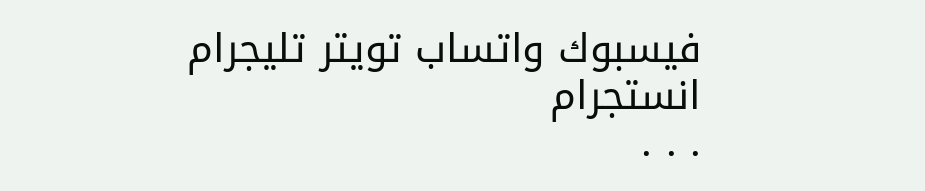فيسبوك واتساب تويتر تليجرام انستجرام
. . .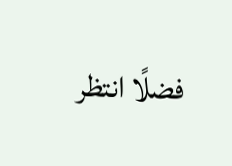فضلًا انتظر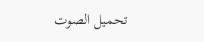تحميل الصوت